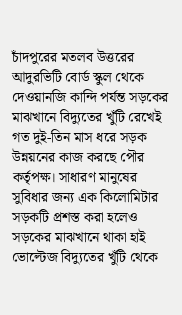চাঁদপুরের মতলব উত্তরের আদুরভিটি বোর্ড স্কুল থেকে দেওয়ানজি কান্দি পর্যন্ত সড়কের মাঝখানে বিদ্যুতের খুঁটি রেখেই গত দুই-তিন মাস ধরে সড়ক উন্নয়নের কাজ করছে পৌর কর্তৃপক্ষ। সাধারণ মানুষের সুবিধার জন্য এক কিলোমিটার সড়কটি প্রশস্ত করা হলেও সড়কের মাঝখানে থাকা হাই ভোল্টেজ বিদ্যুতের খুঁটি থেকে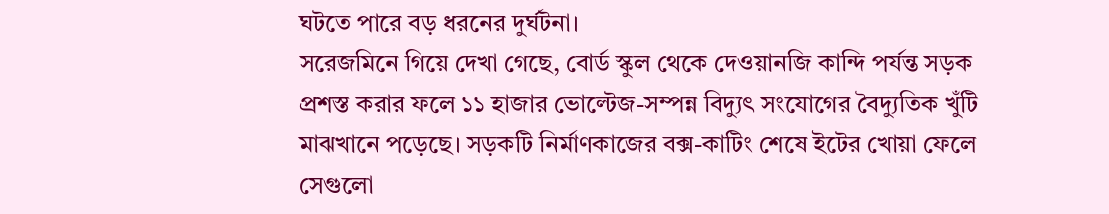ঘটতে পারে বড় ধরনের দুর্ঘটনা।
সরেজমিনে গিয়ে দেখা গেছে, বোর্ড স্কুল থেকে দেওয়ানজি কান্দি পর্যন্ত সড়ক প্রশস্ত করার ফলে ১১ হাজার ভোল্টেজ-সম্পন্ন বিদ্যুৎ সংযোগের বৈদ্যুতিক খুঁটি মাঝখানে পড়েছে। সড়কটি নির্মাণকাজের বক্স-কাটিং শেষে ইটের খোয়া ফেলে সেগুলো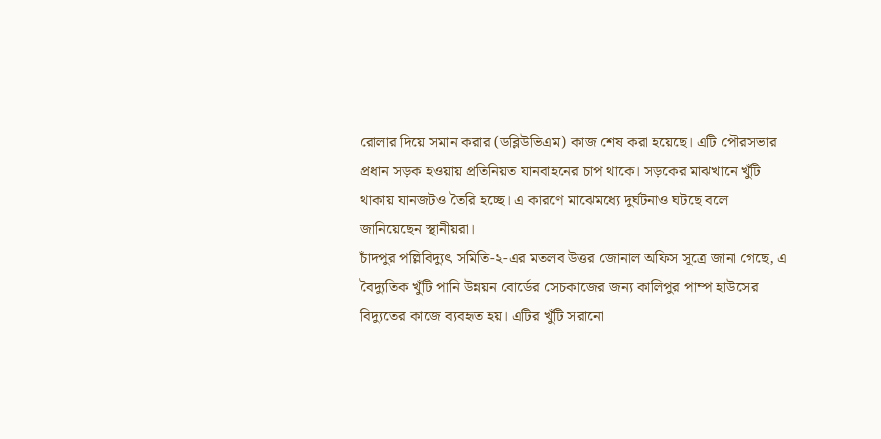রোলার দিয়ে সমান করার (ডব্লিউভিএম) কাজ শেষ করা হয়েছে। এটি পৌরসভার প্রধান সড়ক হওয়ায় প্রতিনিয়ত যানবাহনের চাপ থাকে। সড়কের মাঝখানে খুঁটি থাকায় যানজটও তৈরি হচ্ছে। এ কারণে মাঝেমধ্যে দুর্ঘটনাও ঘটছে বলে জানিয়েছেন স্থানীয়রা।
চাঁদপুর পল্লিবিদ্যুৎ সমিতি-২-এর মতলব উত্তর জোনাল অফিস সূত্রে জানা গেছে, এ বৈদ্যুতিক খুঁটি পানি উন্নয়ন বোর্ডের সেচকাজের জন্য কালিপুর পাম্প হাউসের বিদ্যুতের কাজে ব্যবহৃত হয়। এটির খুঁটি সরানো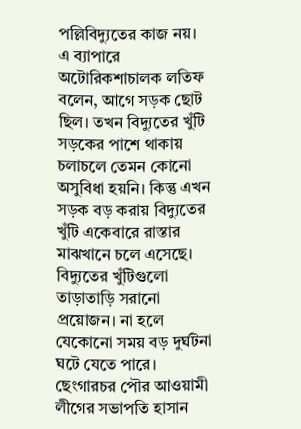পল্লিবিদ্যুতের কাজ নয়।
এ ব্যাপারে অটোরিকশাচালক লতিফ বলেন, আগে সড়ক ছোট ছিল। তখন বিদ্যুতের খুঁটি সড়কের পাশে থাকায় চলাচলে তেমন কোনো অসুবিধা হয়নি। কিন্তু এখন সড়ক বড় করায় বিদ্যুতের খুঁটি একেবারে রাস্তার মাঝখানে চলে এসেছে। বিদ্যুতের খুঁটিগুলো তাড়াতাড়ি সরানো প্রয়োজন। না হলে যেকোনো সময় বড় দুর্ঘটনা ঘটে যেতে পারে।
ছেংগারচর পৌর আওয়ামী লীগের সভাপতি হাসান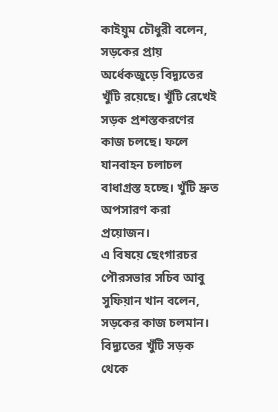কাইয়ুম চৌধুরী বলেন, সড়কের প্রায় অর্ধেকজুড়ে বিদ্যুতের খুঁটি রয়েছে। খুঁটি রেখেই সড়ক প্রশস্তকরণের কাজ চলছে। ফলে যানবাহন চলাচল বাধাগ্রস্ত হচ্ছে। খুঁটি দ্রুত অপসারণ করা প্রয়োজন।
এ বিষয়ে ছেংগারচর পৌরসভার সচিব আবু সুফিয়ান খান বলেন, সড়কের কাজ চলমান। বিদ্যুতের খুঁটি সড়ক থেকে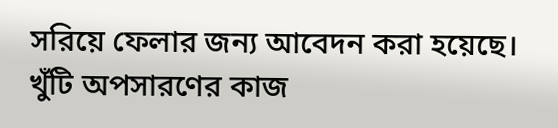সরিয়ে ফেলার জন্য আবেদন করা হয়েছে। খুঁটি অপসারণের কাজ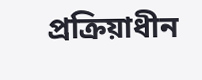প্রক্রিয়াধীন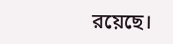রয়েছে।